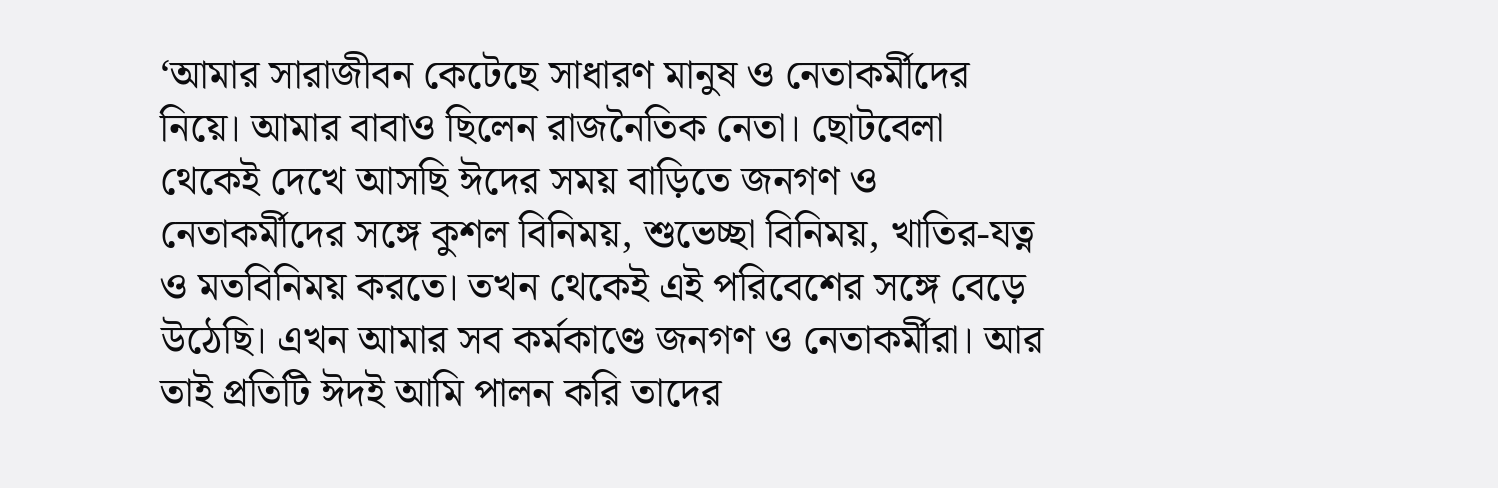‘আমার সারাজীবন কেটেছে সাধারণ মানুষ ও নেতাকর্মীদের নিয়ে। আমার বাবাও ছিলেন রাজনৈতিক নেতা। ছোটবেলা থেকেই দেখে আসছি ঈদের সময় বাড়িতে জনগণ ও নেতাকর্মীদের সঙ্গে কুশল বিনিময়, শুভেচ্ছা বিনিময়, খাতির-যত্ন ও মতবিনিময় করতে। তখন থেকেই এই পরিবেশের সঙ্গে বেড়ে উঠেছি। এখন আমার সব কর্মকাণ্ডে জনগণ ও নেতাকর্মীরা। আর তাই প্রতিটি ঈদই আমি পালন করি তাদের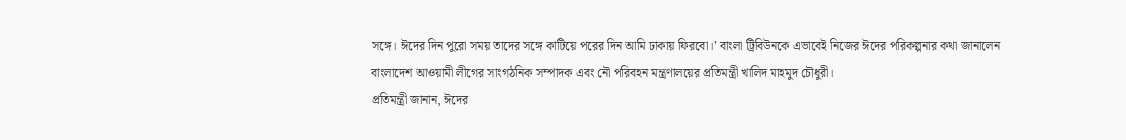সঙ্গে। ঈদের দিন পুরো সময় তাদের সঙ্গে কাটিয়ে পরের দিন আমি ঢাকায় ফিরবো।’ বাংলা ট্রিবিউনকে এভাবেই নিজের ঈদের পরিকল্পনার কথা জানালেন বাংলাদেশ আওয়ামী লীগের সাংগঠনিক সম্পাদক এবং নৌ পরিবহন মন্ত্রণালয়ের প্রতিমন্ত্রী খালিদ মাহমুদ চৌধুরী।
প্রতিমন্ত্রী জানান, ঈদের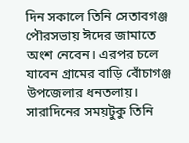দিন সকালে তিনি সেতাবগঞ্জ পৌরসভায় ঈদের জামাতে অংশ নেবেন। এরপর চলে যাবেন গ্রামের বাড়ি বোঁচাগঞ্জ উপজেলার ধনতলায়। সারাদিনের সময়টুকু তিনি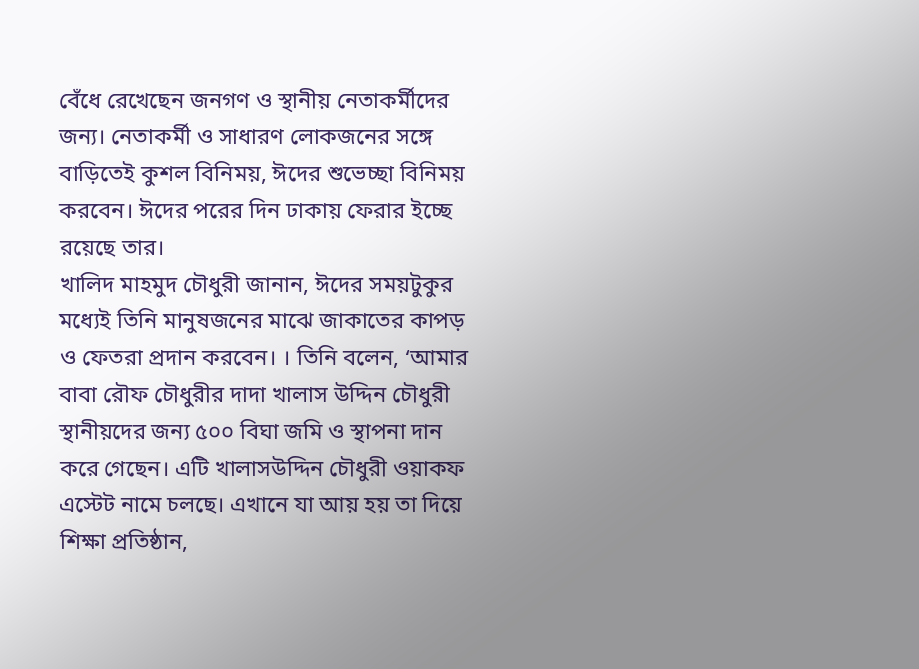বেঁধে রেখেছেন জনগণ ও স্থানীয় নেতাকর্মীদের জন্য। নেতাকর্মী ও সাধারণ লোকজনের সঙ্গে বাড়িতেই কুশল বিনিময়, ঈদের শুভেচ্ছা বিনিময় করবেন। ঈদের পরের দিন ঢাকায় ফেরার ইচ্ছে রয়েছে তার।
খালিদ মাহমুদ চৌধুরী জানান, ঈদের সময়টুকুর মধ্যেই তিনি মানুষজনের মাঝে জাকাতের কাপড় ও ফেতরা প্রদান করবেন। । তিনি বলেন, ‘আমার বাবা রৌফ চৌধুরীর দাদা খালাস উদ্দিন চৌধুরী স্থানীয়দের জন্য ৫০০ বিঘা জমি ও স্থাপনা দান করে গেছেন। এটি খালাসউদ্দিন চৌধুরী ওয়াকফ এস্টেট নামে চলছে। এখানে যা আয় হয় তা দিয়ে শিক্ষা প্রতিষ্ঠান,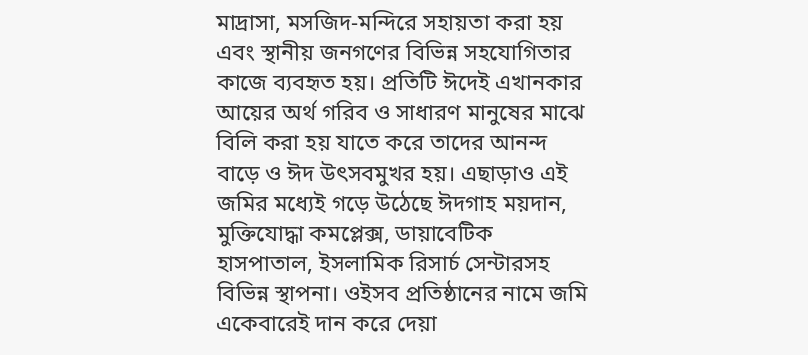মাদ্রাসা, মসজিদ-মন্দিরে সহায়তা করা হয় এবং স্থানীয় জনগণের বিভিন্ন সহযোগিতার কাজে ব্যবহৃত হয়। প্রতিটি ঈদেই এখানকার আয়ের অর্থ গরিব ও সাধারণ মানুষের মাঝে বিলি করা হয় যাতে করে তাদের আনন্দ বাড়ে ও ঈদ উৎসবমুখর হয়। এছাড়াও এই জমির মধ্যেই গড়ে উঠেছে ঈদগাহ ময়দান, মুক্তিযোদ্ধা কমপ্লেক্স, ডায়াবেটিক হাসপাতাল, ইসলামিক রিসার্চ সেন্টারসহ বিভিন্ন স্থাপনা। ওইসব প্রতিষ্ঠানের নামে জমি একেবারেই দান করে দেয়া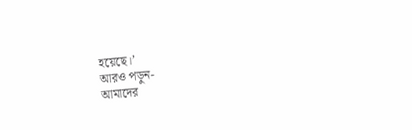হয়েছে।’
আরও পড়ুন-
আমাদের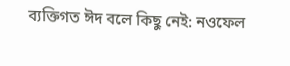ব্যক্তিগত ঈদ বলে কিছু নেই: নওফেল